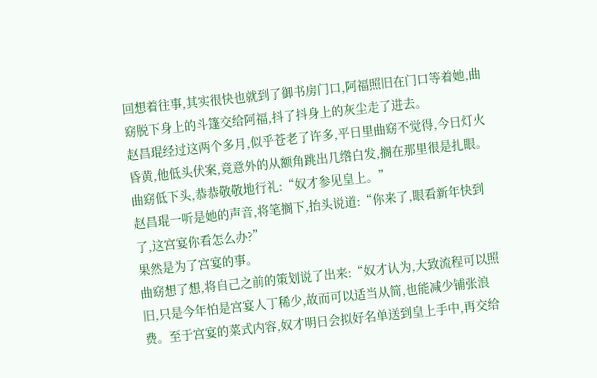回想着往事,其实很快也就到了御书房门口,阿福照旧在门口等着她,曲窈脱下身上的斗篷交给阿福,抖了抖身上的灰尘走了进去。
赵昌琨经过这两个多月,似乎苍老了许多,平日里曲窈不觉得,今日灯火昏黄,他低头伏案,竟意外的从额角跳出几绺白发,搁在那里很是扎眼。
曲窈低下头,恭恭敬敬地行礼:“奴才参见皇上。”
赵昌琨一听是她的声音,将笔搁下,抬头说道:“你来了,眼看新年快到了,这宫宴你看怎么办?”
果然是为了宫宴的事。
曲窈想了想,将自己之前的策划说了出来:“奴才认为,大致流程可以照旧,只是今年怕是宫宴人丁稀少,故而可以适当从简,也能减少铺张浪费。至于宫宴的菜式内容,奴才明日会拟好名单送到皇上手中,再交给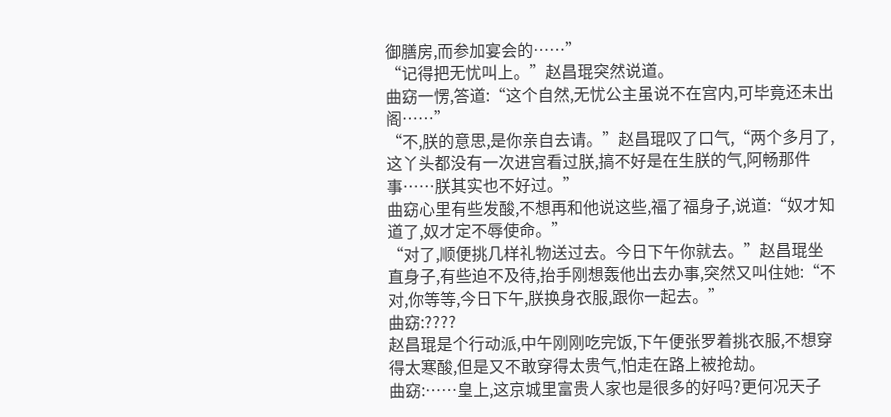御膳房,而参加宴会的……”
“记得把无忧叫上。”赵昌琨突然说道。
曲窈一愣,答道:“这个自然,无忧公主虽说不在宫内,可毕竟还未出阁……”
“不,朕的意思,是你亲自去请。”赵昌琨叹了口气,“两个多月了,这丫头都没有一次进宫看过朕,搞不好是在生朕的气,阿畅那件事……朕其实也不好过。”
曲窈心里有些发酸,不想再和他说这些,福了福身子,说道:“奴才知道了,奴才定不辱使命。”
“对了,顺便挑几样礼物送过去。今日下午你就去。”赵昌琨坐直身子,有些迫不及待,抬手刚想轰他出去办事,突然又叫住她:“不对,你等等,今日下午,朕换身衣服,跟你一起去。”
曲窈:????
赵昌琨是个行动派,中午刚刚吃完饭,下午便张罗着挑衣服,不想穿得太寒酸,但是又不敢穿得太贵气,怕走在路上被抢劫。
曲窈:……皇上,这京城里富贵人家也是很多的好吗?更何况天子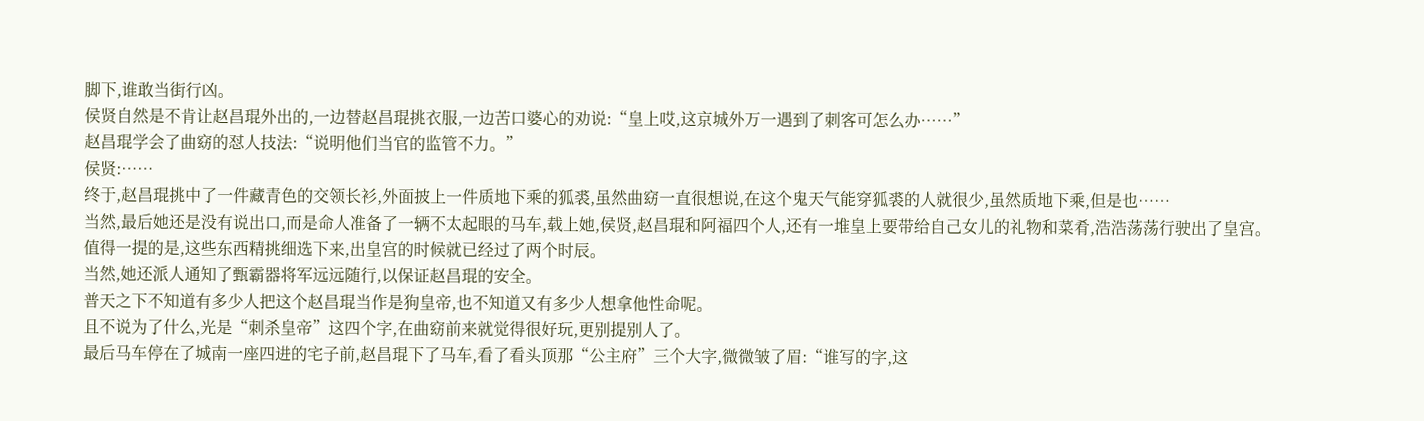脚下,谁敢当街行凶。
侯贤自然是不肯让赵昌琨外出的,一边替赵昌琨挑衣服,一边苦口婆心的劝说:“皇上哎,这京城外万一遇到了刺客可怎么办……”
赵昌琨学会了曲窈的怼人技法:“说明他们当官的监管不力。”
侯贤:……
终于,赵昌琨挑中了一件藏青色的交领长衫,外面披上一件质地下乘的狐裘,虽然曲窈一直很想说,在这个鬼天气能穿狐裘的人就很少,虽然质地下乘,但是也……
当然,最后她还是没有说出口,而是命人准备了一辆不太起眼的马车,载上她,侯贤,赵昌琨和阿福四个人,还有一堆皇上要带给自己女儿的礼物和菜肴,浩浩荡荡行驶出了皇宫。
值得一提的是,这些东西精挑细选下来,出皇宫的时候就已经过了两个时辰。
当然,她还派人通知了甄霸器将军远远随行,以保证赵昌琨的安全。
普天之下不知道有多少人把这个赵昌琨当作是狗皇帝,也不知道又有多少人想拿他性命呢。
且不说为了什么,光是“刺杀皇帝”这四个字,在曲窈前来就觉得很好玩,更别提别人了。
最后马车停在了城南一座四进的宅子前,赵昌琨下了马车,看了看头顶那“公主府”三个大字,微微皱了眉:“谁写的字,这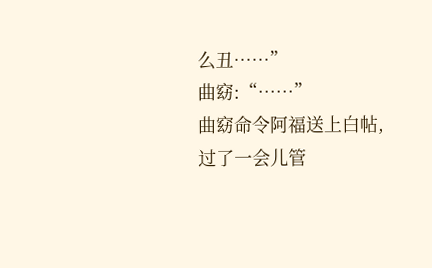么丑……”
曲窈:“……”
曲窈命令阿福送上白帖,过了一会儿管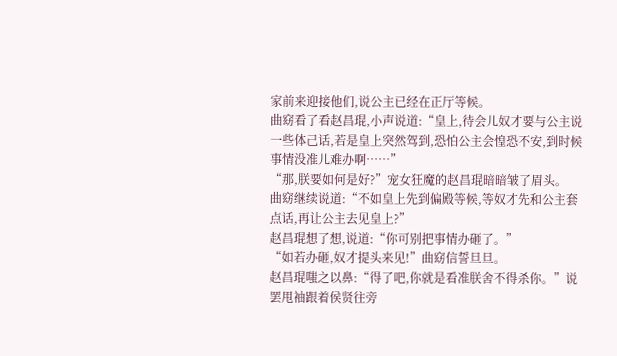家前来迎接他们,说公主已经在正厅等候。
曲窈看了看赵昌琨,小声说道:“皇上,待会儿奴才要与公主说一些体己话,若是皇上突然驾到,恐怕公主会惶恐不安,到时候事情没准儿难办啊……”
“那,朕要如何是好?”宠女狂魔的赵昌琨暗暗皱了眉头。
曲窈继续说道:“不如皇上先到偏殿等候,等奴才先和公主套点话,再让公主去见皇上?”
赵昌琨想了想,说道:“你可别把事情办砸了。”
“如若办砸,奴才提头来见!”曲窈信誓旦旦。
赵昌琨嗤之以鼻:“得了吧,你就是看准朕舍不得杀你。”说罢甩袖跟着侯贤往旁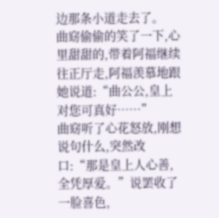边那条小道走去了。
曲窈偷偷的笑了一下,心里甜甜的,带着阿福继续往正厅走,阿福羡慕地跟她说道:“曲公公,皇上对您可真好……”
曲窈听了心花怒放,刚想说句什么,突然改口:“那是皇上人心善,全凭厚爱。”说罢收了一脸喜色,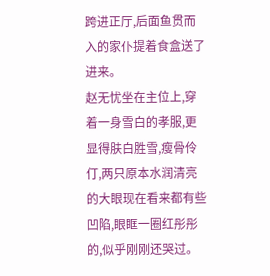跨进正厅,后面鱼贯而入的家仆提着食盒送了进来。
赵无忧坐在主位上,穿着一身雪白的孝服,更显得肤白胜雪,瘦骨伶仃,两只原本水润清亮的大眼现在看来都有些凹陷,眼眶一圈红彤彤的,似乎刚刚还哭过。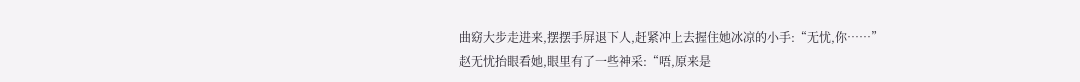曲窈大步走进来,摆摆手屏退下人,赶紧冲上去握住她冰凉的小手:“无忧,你……”
赵无忧抬眼看她,眼里有了一些神采:“唔,原来是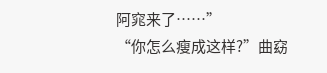阿窕来了……”
“你怎么瘦成这样?”曲窈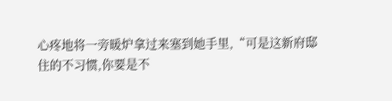心疼地将一旁暖炉拿过来塞到她手里,“可是这新府邸住的不习惯,你要是不